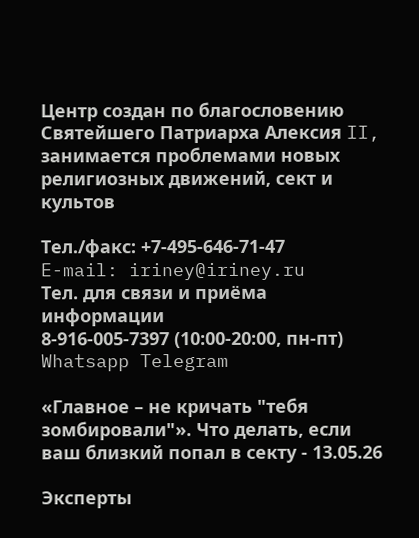Центр создан по благословению Святейшего Патриарха Алексия II,
занимается проблемами новых религиозных движений, сект и культов

Тел./факс: +7-495-646-71-47
E-mail: iriney@iriney.ru
Тел. для связи и приёма информации
8-916-005-7397 (10:00-20:00, пн-пт) Whatsapp Telegram

«Главное – не кричать "тебя зомбировали"». Что делать, если ваш близкий попал в секту - 13.05.26

Эксперты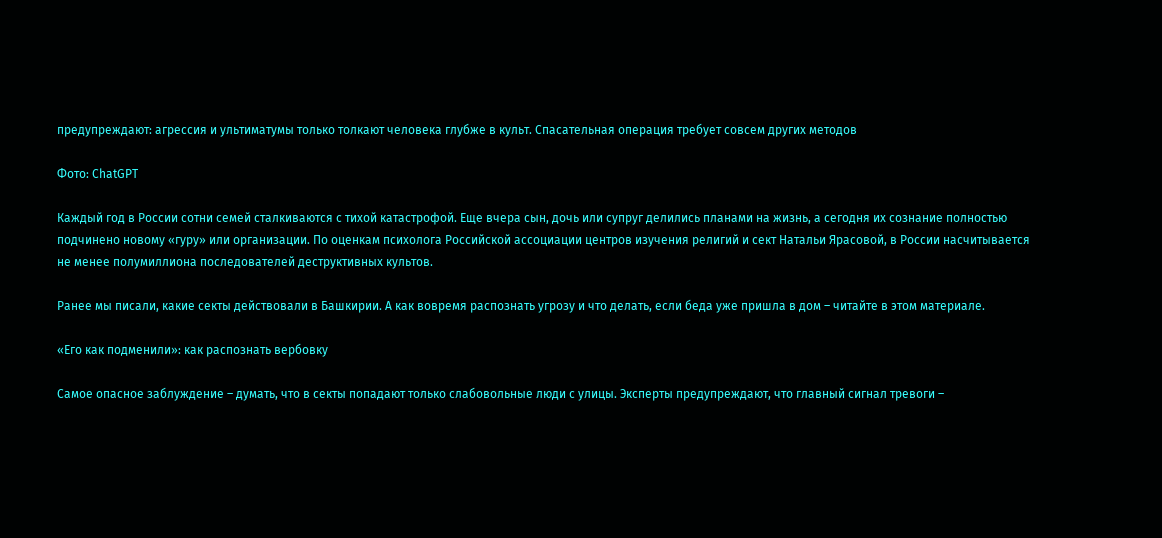предупреждают: агрессия и ультиматумы только толкают человека глубже в культ. Спасательная операция требует совсем других методов

Фото: ChatGPT

Каждый год в России сотни семей сталкиваются с тихой катастрофой. Еще вчера сын, дочь или супруг делились планами на жизнь, а сегодня их сознание полностью подчинено новому «гуру» или организации. По оценкам психолога Российской ассоциации центров изучения религий и сект Натальи Ярасовой, в России насчитывается не менее полумиллиона последователей деструктивных культов.

Ранее мы писали, какие секты действовали в Башкирии. А как вовремя распознать угрозу и что делать, если беда уже пришла в дом – читайте в этом материале.

«Его как подменили»: как распознать вербовку

Самое опасное заблуждение – думать, что в секты попадают только слабовольные люди с улицы. Эксперты предупреждают, что главный сигнал тревоги –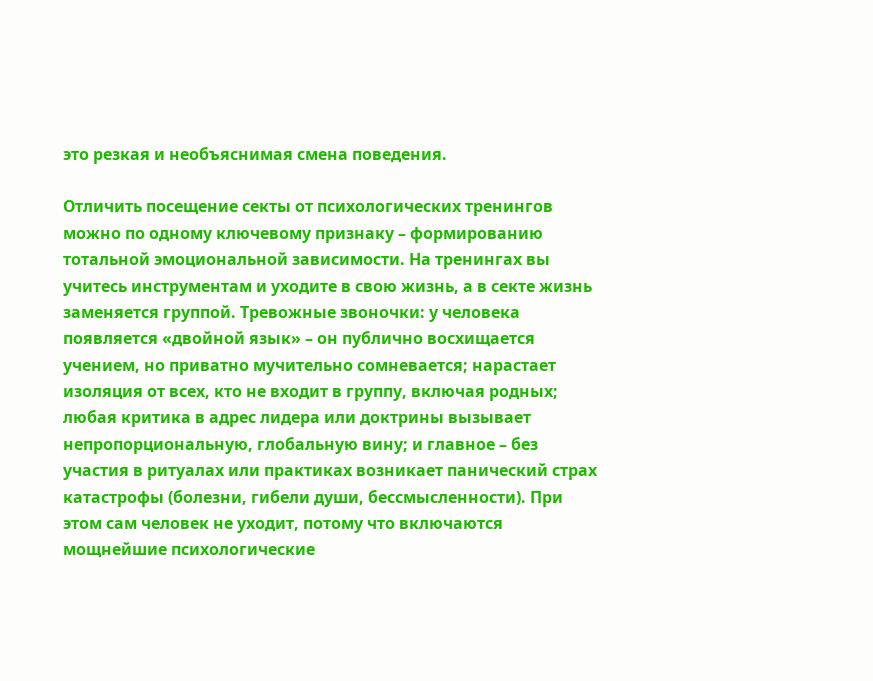это резкая и необъяснимая смена поведения.

Отличить посещение секты от психологических тренингов можно по одному ключевому признаку – формированию тотальной эмоциональной зависимости. На тренингах вы учитесь инструментам и уходите в свою жизнь, а в секте жизнь заменяется группой. Тревожные звоночки: у человека появляется «двойной язык» – он публично восхищается учением, но приватно мучительно сомневается; нарастает изоляция от всех, кто не входит в группу, включая родных; любая критика в адрес лидера или доктрины вызывает непропорциональную, глобальную вину; и главное – без участия в ритуалах или практиках возникает панический страх катастрофы (болезни, гибели души, бессмысленности). При этом сам человек не уходит, потому что включаются мощнейшие психологические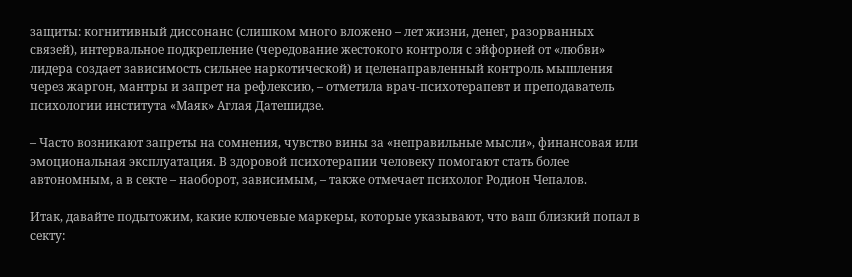защиты: когнитивный диссонанс (слишком много вложено – лет жизни, денег, разорванных связей), интервальное подкрепление (чередование жестокого контроля с эйфорией от «любви» лидера создает зависимость сильнее наркотической) и целенаправленный контроль мышления через жаргон, мантры и запрет на рефлексию, – отметила врач-психотерапевт и преподаватель психологии института «Маяк» Аглая Датешидзе.

– Часто возникают запреты на сомнения, чувство вины за «неправильные мысли», финансовая или эмоциональная эксплуатация. В здоровой психотерапии человеку помогают стать более автономным, а в секте – наоборот, зависимым, – также отмечает психолог Родион Чепалов.

Итак, давайте подытожим, какие ключевые маркеры, которые указывают, что ваш близкий попал в секту: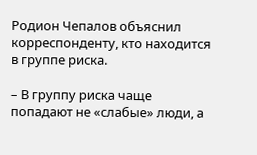Родион Чепалов объяснил корреспонденту, кто находится в группе риска.

– В группу риска чаще попадают не «слабые» люди, а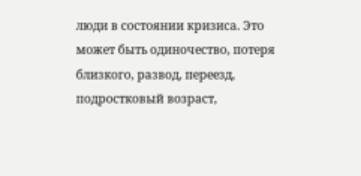люди в состоянии кризиса. Это может быть одиночество, потеря близкого, развод, переезд, подростковый возраст,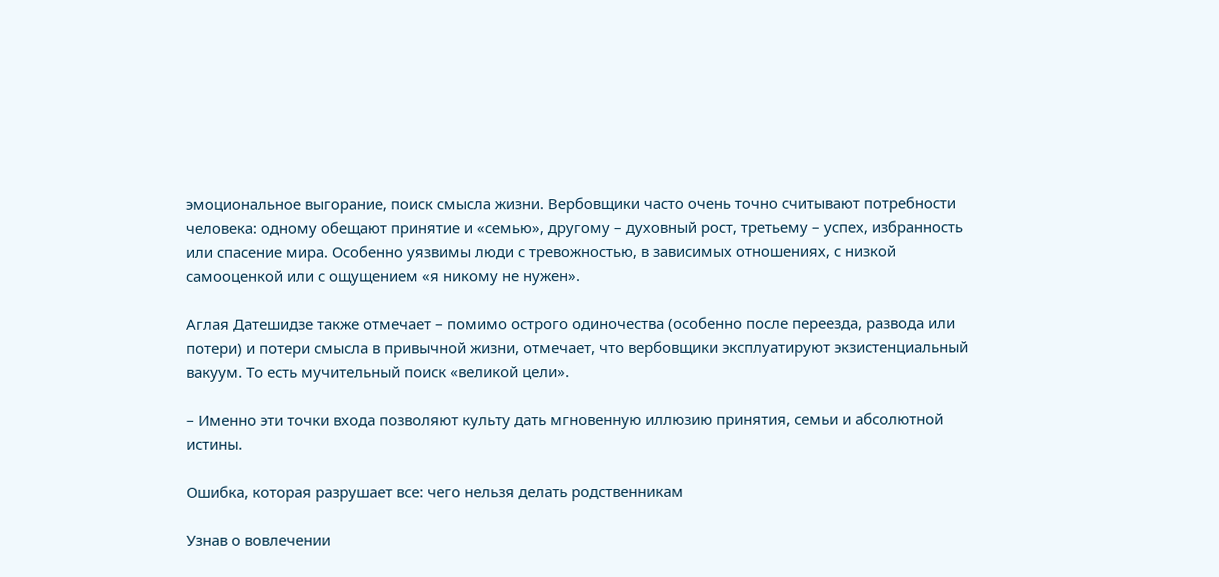эмоциональное выгорание, поиск смысла жизни. Вербовщики часто очень точно считывают потребности человека: одному обещают принятие и «семью», другому – духовный рост, третьему – успех, избранность или спасение мира. Особенно уязвимы люди с тревожностью, в зависимых отношениях, с низкой самооценкой или с ощущением «я никому не нужен».

Аглая Датешидзе также отмечает – помимо острого одиночества (особенно после переезда, развода или потери) и потери смысла в привычной жизни, отмечает, что вербовщики эксплуатируют экзистенциальный вакуум. То есть мучительный поиск «великой цели».

– Именно эти точки входа позволяют культу дать мгновенную иллюзию принятия, семьи и абсолютной истины.

Ошибка, которая разрушает все: чего нельзя делать родственникам

Узнав о вовлечении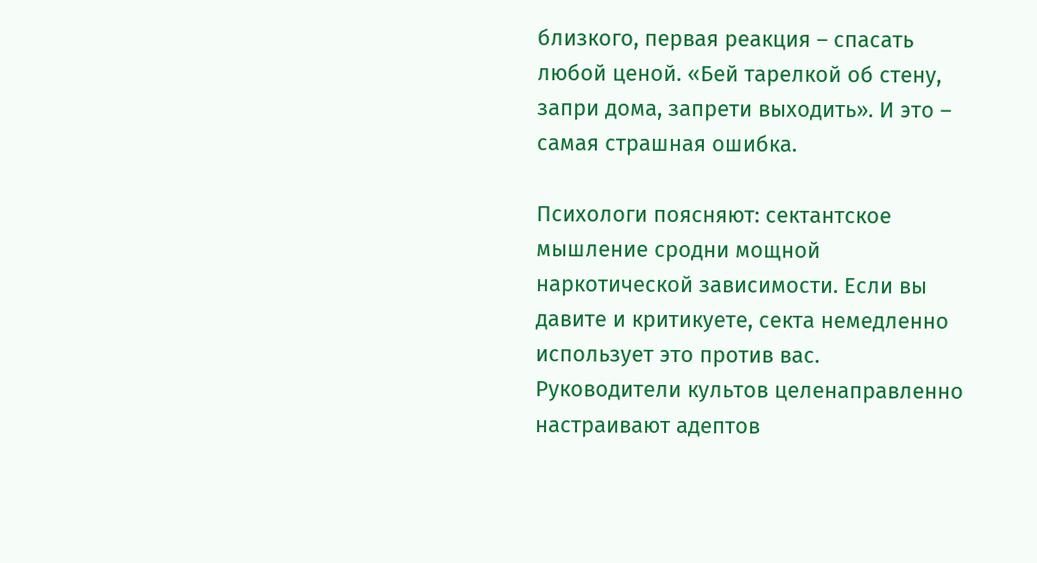близкого, первая реакция – спасать любой ценой. «Бей тарелкой об стену, запри дома, запрети выходить». И это – самая страшная ошибка.

Психологи поясняют: сектантское мышление сродни мощной наркотической зависимости. Если вы давите и критикуете, секта немедленно использует это против вас. Руководители культов целенаправленно настраивают адептов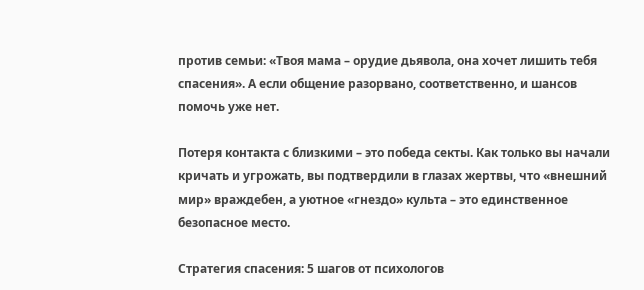против семьи: «Твоя мама – орудие дьявола, она хочет лишить тебя спасения». А если общение разорвано, соответственно, и шансов помочь уже нет.

Потеря контакта с близкими – это победа секты. Как только вы начали кричать и угрожать, вы подтвердили в глазах жертвы, что «внешний мир» враждебен, а уютное «гнездо» культа – это единственное безопасное место.

Стратегия спасения: 5 шагов от психологов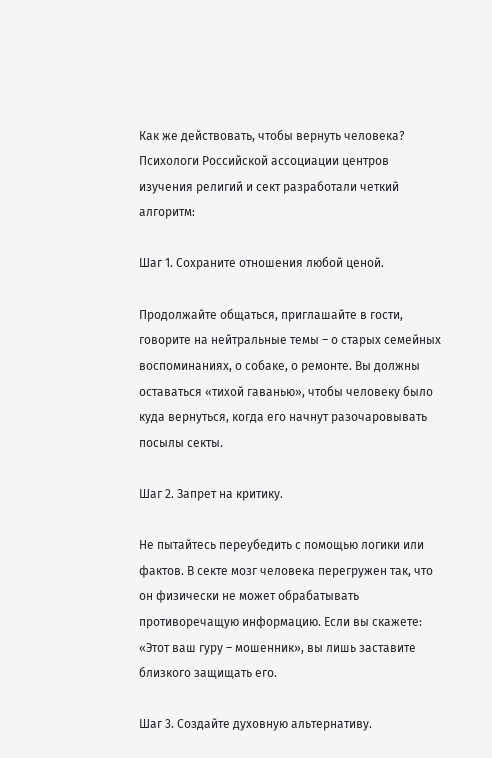Как же действовать, чтобы вернуть человека? Психологи Российской ассоциации центров изучения религий и сект разработали четкий алгоритм:

Шаг 1. Сохраните отношения любой ценой.

Продолжайте общаться, приглашайте в гости, говорите на нейтральные темы – о старых семейных воспоминаниях, о собаке, о ремонте. Вы должны оставаться «тихой гаванью», чтобы человеку было куда вернуться, когда его начнут разочаровывать посылы секты.

Шаг 2. Запрет на критику.

Не пытайтесь переубедить с помощью логики или фактов. В секте мозг человека перегружен так, что он физически не может обрабатывать противоречащую информацию. Если вы скажете: «Этот ваш гуру – мошенник», вы лишь заставите близкого защищать его.

Шаг 3. Создайте духовную альтернативу.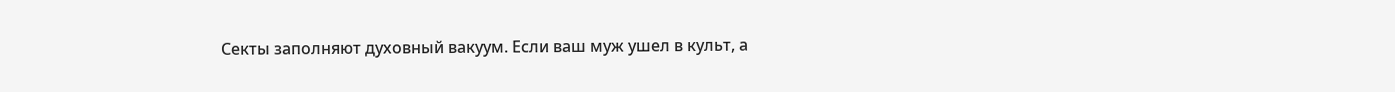Секты заполняют духовный вакуум. Если ваш муж ушел в культ, а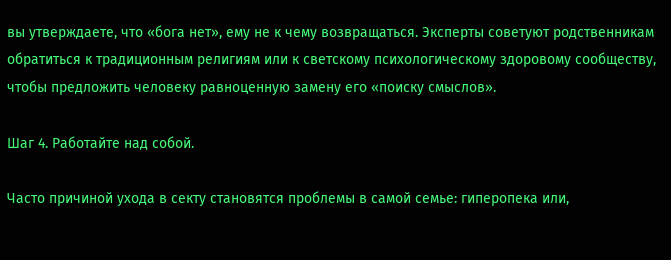вы утверждаете, что «бога нет», ему не к чему возвращаться. Эксперты советуют родственникам обратиться к традиционным религиям или к светскому психологическому здоровому сообществу, чтобы предложить человеку равноценную замену его «поиску смыслов».

Шаг 4. Работайте над собой.

Часто причиной ухода в секту становятся проблемы в самой семье: гиперопека или,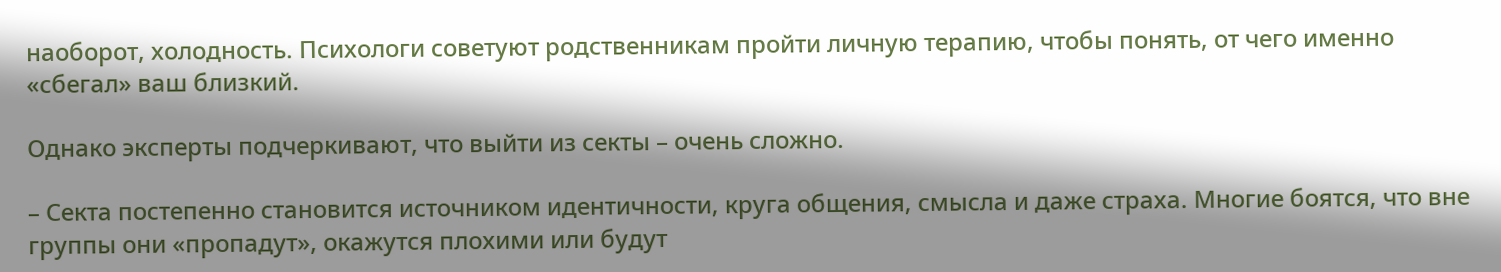наоборот, холодность. Психологи советуют родственникам пройти личную терапию, чтобы понять, от чего именно «сбегал» ваш близкий.

Однако эксперты подчеркивают, что выйти из секты – очень сложно.

– Секта постепенно становится источником идентичности, круга общения, смысла и даже страха. Многие боятся, что вне группы они «пропадут», окажутся плохими или будут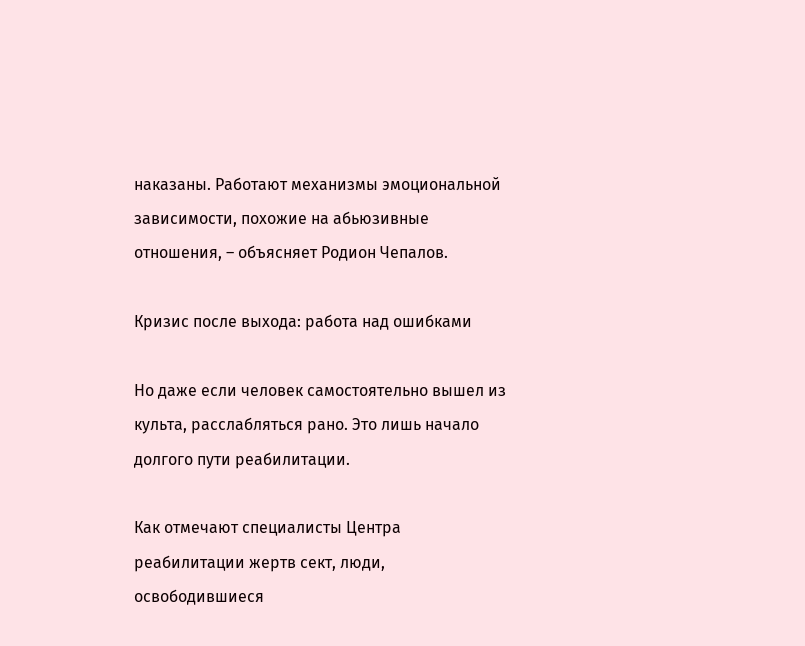наказаны. Работают механизмы эмоциональной зависимости, похожие на абьюзивные отношения, – объясняет Родион Чепалов.

Кризис после выхода: работа над ошибками

Но даже если человек самостоятельно вышел из культа, расслабляться рано. Это лишь начало долгого пути реабилитации.

Как отмечают специалисты Центра реабилитации жертв сект, люди, освободившиеся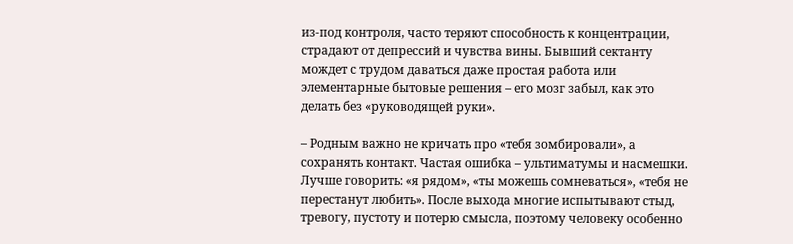из-под контроля, часто теряют способность к концентрации, страдают от депрессий и чувства вины. Бывший сектанту мождет с трудом даваться даже простая работа или элементарные бытовые решения – его мозг забыл, как это делать без «руководящей руки».

– Родным важно не кричать про «тебя зомбировали», а сохранять контакт. Частая ошибка – ультиматумы и насмешки. Лучше говорить: «я рядом», «ты можешь сомневаться», «тебя не перестанут любить». После выхода многие испытывают стыд, тревогу, пустоту и потерю смысла, поэтому человеку особенно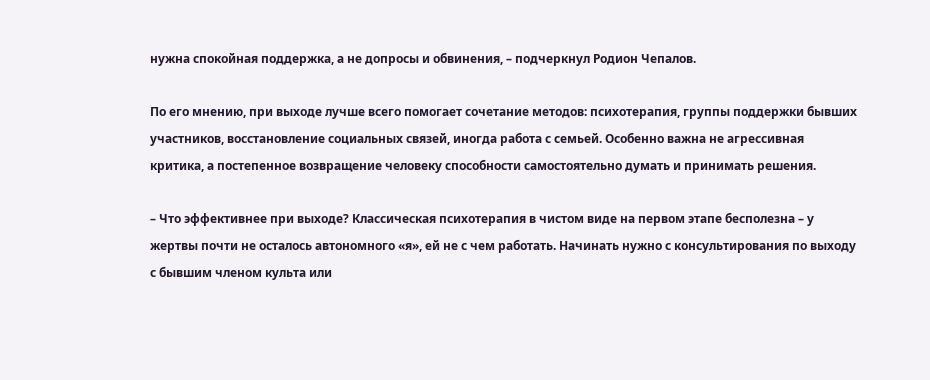нужна спокойная поддержка, а не допросы и обвинения, – подчеркнул Родион Чепалов.

По его мнению, при выходе лучше всего помогает сочетание методов: психотерапия, группы поддержки бывших участников, восстановление социальных связей, иногда работа с семьей. Особенно важна не агрессивная критика, а постепенное возвращение человеку способности самостоятельно думать и принимать решения.

– Что эффективнее при выходе? Классическая психотерапия в чистом виде на первом этапе бесполезна – у жертвы почти не осталось автономного «я», ей не с чем работать. Начинать нужно с консультирования по выходу с бывшим членом культа или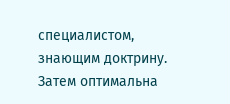специалистом, знающим доктрину. Затем оптимальна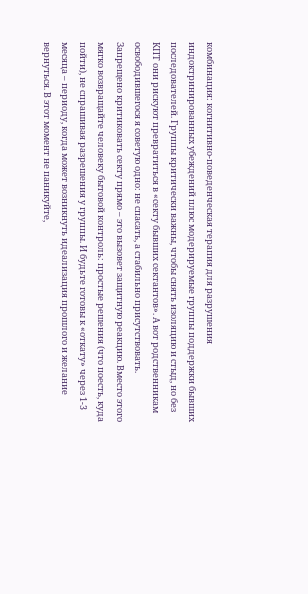комбинация: когнитивно-поведенческая терапия для разрушения индоктринированных убеждений плюс модерируемые группы поддержки бывших последователей. Группы критически важны, чтобы снять изоляцию и стыд, но без КПТ они рискуют превратиться в «секту бывших сектантов». А вот родственникам освободившегося я советую одно: не спасать, а стабильно присутствовать. Запрещено критиковать секту прямо – это вызовет защитную реакцию. Вместо этого мягко возвращайте человеку бытовой контроль: простые решения (что поесть, куда пойти), не спрашивая разрешения у группы. И будьте готовы к «откату» через 1-3 месяца – периоду, когда может возникнуть идеализация прошлого и желание вернуться. В этот момент не паникуйте,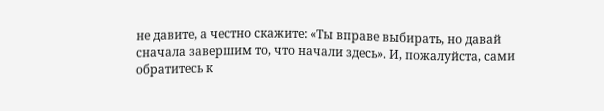не давите, а честно скажите: «Ты вправе выбирать, но давай сначала завершим то, что начали здесь». И, пожалуйста, сами обратитесь к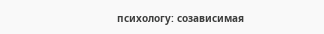психологу: созависимая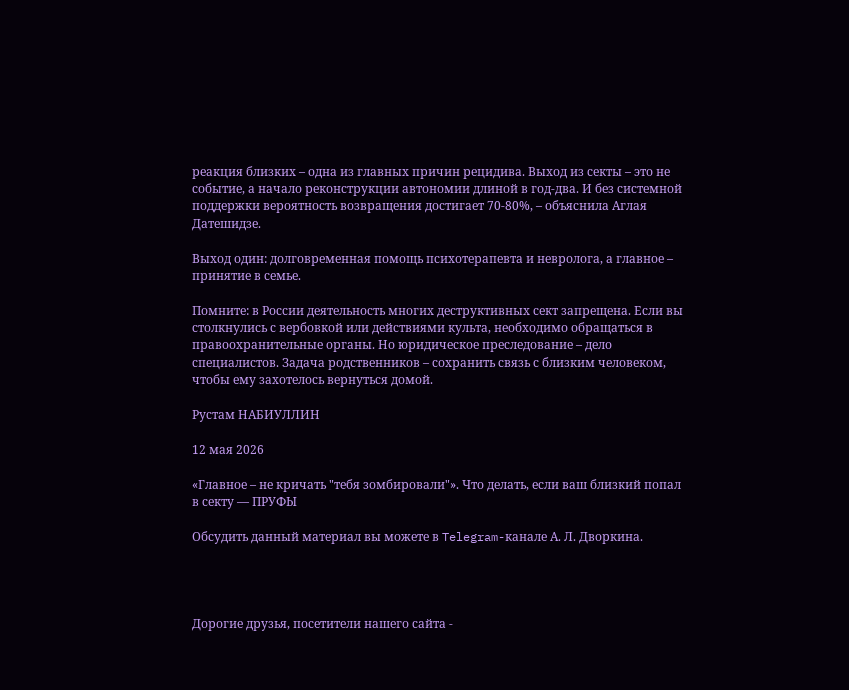реакция близких – одна из главных причин рецидива. Выход из секты – это не событие, а начало реконструкции автономии длиной в год-два. И без системной поддержки вероятность возвращения достигает 70-80%, – объяснила Аглая Датешидзе.

Выход один: долговременная помощь психотерапевта и невролога, а главное – принятие в семье.

Помните: в России деятельность многих деструктивных сект запрещена. Если вы столкнулись с вербовкой или действиями культа, необходимо обращаться в правоохранительные органы. Но юридическое преследование – дело специалистов. Задача родственников – сохранить связь с близким человеком, чтобы ему захотелось вернуться домой.

Рустам НАБИУЛЛИН

12 мая 2026

«Главное – не кричать "тебя зомбировали"». Что делать, если ваш близкий попал в секту — ПРУФЫ

Обсудить данный материал вы можете в Telegram-канале А. Л. Дворкина.




Дорогие друзья, посетители нашего сайта -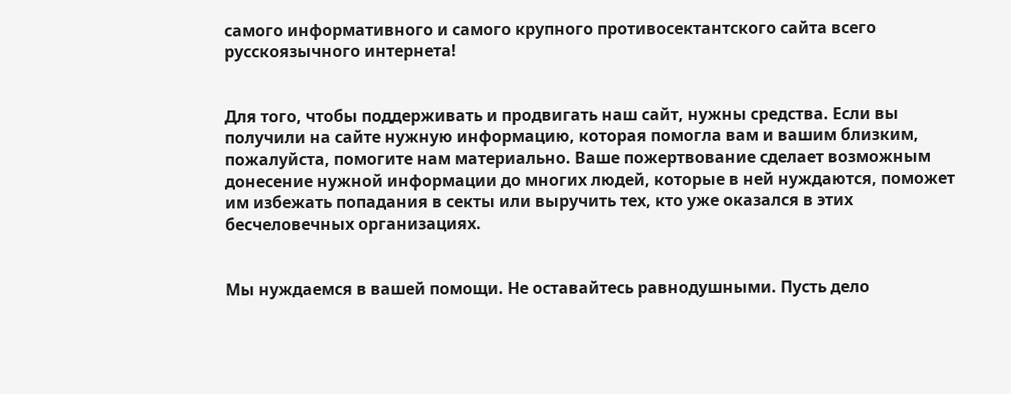самого информативного и самого крупного противосектантского сайта всего русскоязычного интернета!


Для того, чтобы поддерживать и продвигать наш сайт, нужны средства. Если вы получили на сайте нужную информацию, которая помогла вам и вашим близким, пожалуйста, помогите нам материально. Ваше пожертвование сделает возможным донесение нужной информации до многих людей, которые в ней нуждаются, поможет им избежать попадания в секты или выручить тех, кто уже оказался в этих бесчеловечных организациях.


Мы нуждаемся в вашей помощи. Не оставайтесь равнодушными. Пусть дело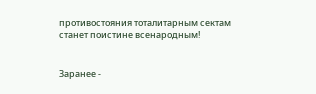противостояния тоталитарным сектам станет поистине всенародным!


Заранее -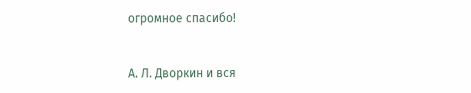огромное спасибо!


А. Л. Дворкин и вся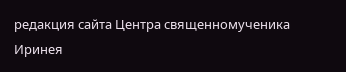редакция сайта Центра священномученика Иринея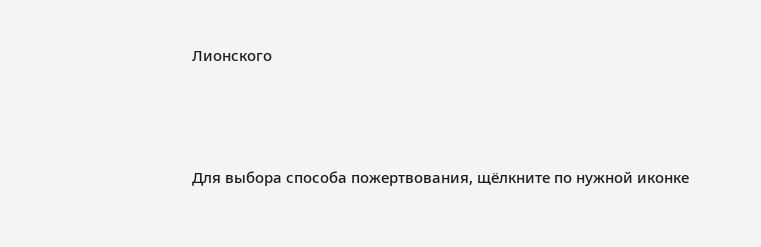Лионского



Для выбора способа пожертвования, щёлкните по нужной иконке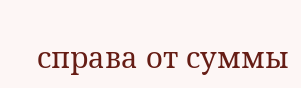справа от суммы